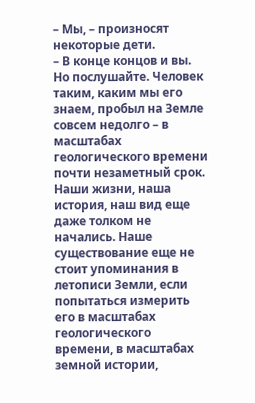– Мы, – произносят некоторые дети.
– В конце концов и вы. Но послушайте. Человек таким, каким мы его знаем, пробыл на Земле совсем недолго – в масштабах геологического времени почти незаметный срок. Наши жизни, наша история, наш вид еще даже толком не начались. Наше существование еще не стоит упоминания в летописи Земли, если попытаться измерить его в масштабах геологического времени, в масштабах земной истории,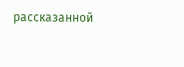рассказанной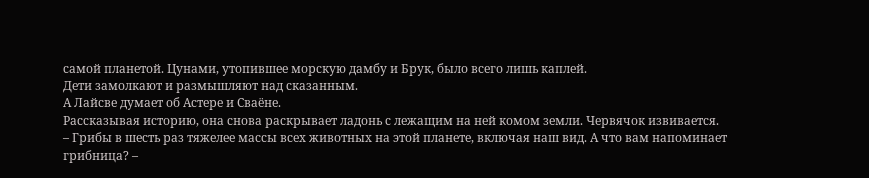самой планетой. Цунами, утопившее морскую дамбу и Брук, было всего лишь каплей.
Дети замолкают и размышляют над сказанным.
А Лайсве думает об Астере и Сваёне.
Рассказывая историю, она снова раскрывает ладонь с лежащим на ней комом земли. Червячок извивается.
– Грибы в шесть раз тяжелее массы всех животных на этой планете, включая наш вид. А что вам напоминает грибница? –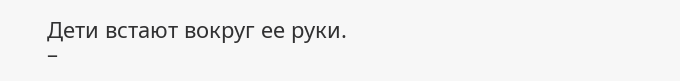Дети встают вокруг ее руки.
–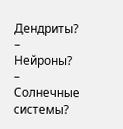Дендриты?
– Нейроны?
– Солнечные системы?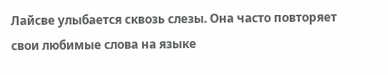Лайсве улыбается сквозь слезы. Она часто повторяет свои любимые слова на языке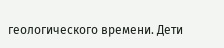геологического времени. Дети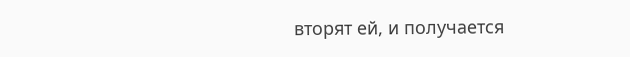вторят ей, и получается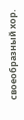своеобразный хор.